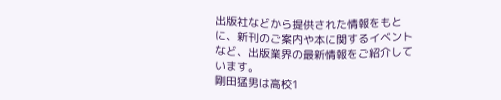出版社などから提供された情報をもとに、新刊のご案内や本に関するイベントなど、出版業界の最新情報をご紹介しています。
剛田猛男は高校1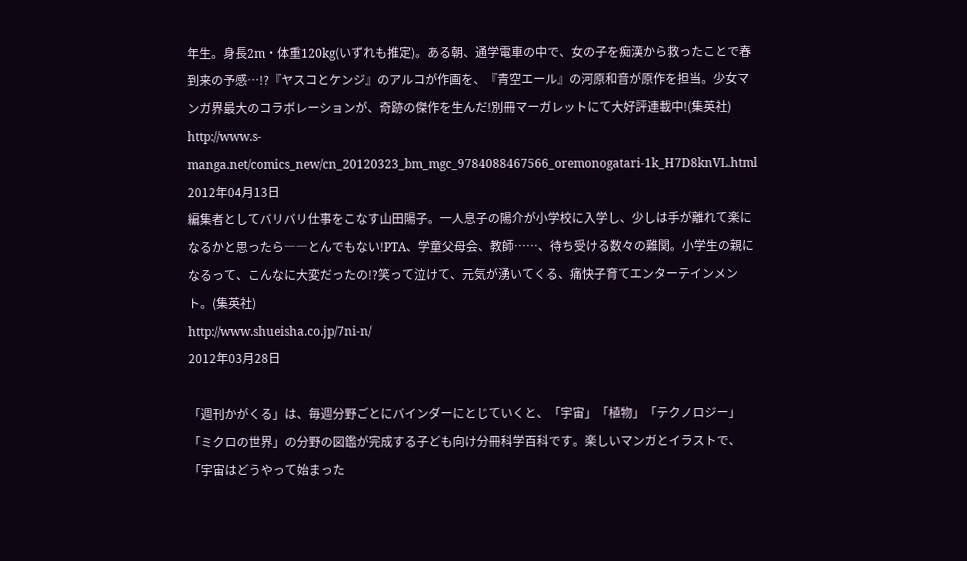年生。身長2m・体重120kg(いずれも推定)。ある朝、通学電車の中で、女の子を痴漢から救ったことで春到来の予感…!?『ヤスコとケンジ』のアルコが作画を、『青空エール』の河原和音が原作を担当。少女マンガ界最大のコラボレーションが、奇跡の傑作を生んだ!別冊マーガレットにて大好評連載中!(集英社)
http://www.s-manga.net/comics_new/cn_20120323_bm_mgc_9784088467566_oremonogatari-1k_H7D8knVL.html
2012年04月13日
編集者としてバリバリ仕事をこなす山田陽子。一人息子の陽介が小学校に入学し、少しは手が離れて楽になるかと思ったら――とんでもない!PTA、学童父母会、教師……、待ち受ける数々の難関。小学生の親になるって、こんなに大変だったの!?笑って泣けて、元気が湧いてくる、痛快子育てエンターテインメント。(集英社)
http://www.shueisha.co.jp/7ni-n/
2012年03月28日

「週刊かがくる」は、毎週分野ごとにバインダーにとじていくと、「宇宙」「植物」「テクノロジー」「ミクロの世界」の分野の図鑑が完成する子ども向け分冊科学百科です。楽しいマンガとイラストで、「宇宙はどうやって始まった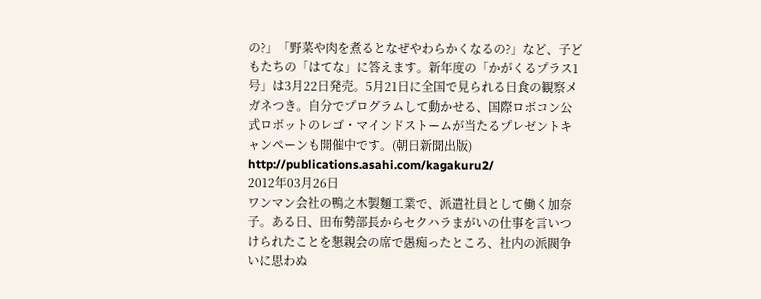の?」「野菜や肉を煮るとなぜやわらかくなるの?」など、子どもたちの「はてな」に答えます。新年度の「かがくるプラス1号」は3月22日発売。5月21日に全国で見られる日食の観察メガネつき。自分でプログラムして動かせる、国際ロボコン公式ロボットのレゴ・マインドストームが当たるプレゼントキャンペーンも開催中です。(朝日新聞出版)
http://publications.asahi.com/kagakuru2/
2012年03月26日
ワンマン会社の鴨之木製麵工業で、派遣社員として働く加奈子。ある日、田布勢部長からセクハラまがいの仕事を言いつけられたことを懇親会の席で愚痴ったところ、社内の派閥争いに思わぬ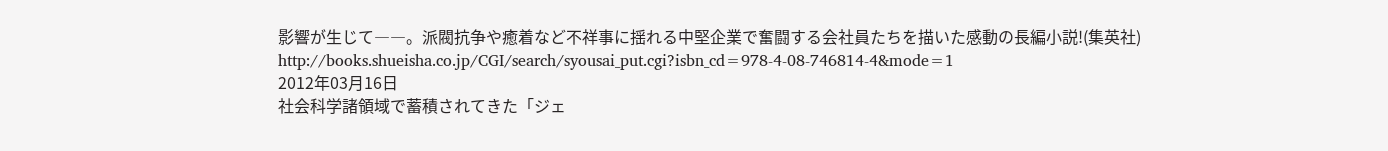影響が生じて――。派閥抗争や癒着など不祥事に揺れる中堅企業で奮闘する会社員たちを描いた感動の長編小説!(集英社)
http://books.shueisha.co.jp/CGI/search/syousai_put.cgi?isbn_cd=978-4-08-746814-4&mode=1
2012年03月16日
社会科学諸領域で蓄積されてきた「ジェ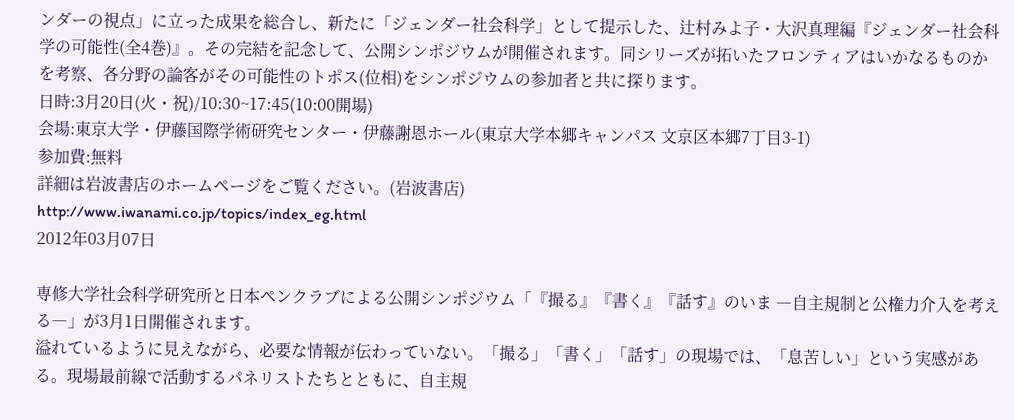ンダーの視点」に立った成果を総合し、新たに「ジェンダー社会科学」として提示した、辻村みよ子・大沢真理編『ジェンダー社会科学の可能性(全4巻)』。その完結を記念して、公開シンポジウムが開催されます。同シリーズが拓いたフロンティアはいかなるものかを考察、各分野の論客がその可能性のトポス(位相)をシンポジウムの参加者と共に探ります。
日時:3月20日(火・祝)/10:30~17:45(10:00開場)
会場:東京大学・伊藤国際学術研究センター・伊藤謝恩ホール(東京大学本郷キャンパス 文京区本郷7丁目3-1)
参加費:無料
詳細は岩波書店のホームページをご覧ください。(岩波書店)
http://www.iwanami.co.jp/topics/index_eg.html
2012年03月07日

専修大学社会科学研究所と日本ペンクラブによる公開シンポジウム「『撮る』『書く』『話す』のいま ―自主規制と公権力介入を考える―」が3月1日開催されます。
溢れているように見えながら、必要な情報が伝わっていない。「撮る」「書く」「話す」の現場では、「息苦しい」という実感がある。現場最前線で活動するパネリストたちとともに、自主規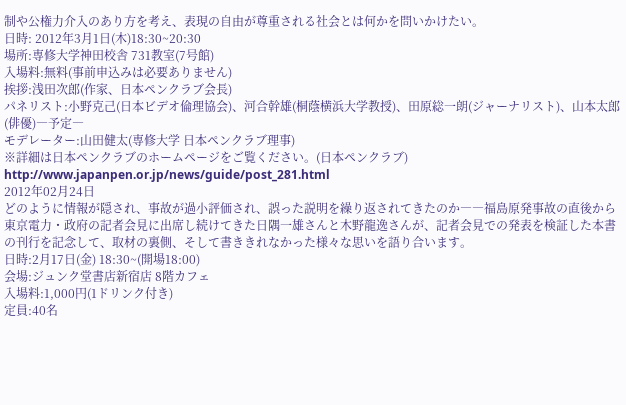制や公権力介入のあり方を考え、表現の自由が尊重される社会とは何かを問いかけたい。
日時: 2012年3月1日(木)18:30~20:30
場所:専修大学神田校舎 731教室(7号館)
入場料:無料(事前申込みは必要ありません)
挨拶:浅田次郎(作家、日本ペンクラブ会長)
パネリスト:小野克己(日本ビデオ倫理協会)、河合幹雄(桐蔭横浜大学教授)、田原総一朗(ジャーナリスト)、山本太郎(俳優)―予定―
モデレーター:山田健太(専修大学 日本ペンクラブ理事)
※詳細は日本ペンクラブのホームページをご覧ください。(日本ペンクラブ)
http://www.japanpen.or.jp/news/guide/post_281.html
2012年02月24日
どのように情報が隠され、事故が過小評価され、誤った説明を繰り返されてきたのか――福島原発事故の直後から東京電力・政府の記者会見に出席し続けてきた日隅一雄さんと木野龍逸さんが、記者会見での発表を検証した本書の刊行を記念して、取材の裏側、そして書ききれなかった様々な思いを語り合います。
日時:2月17日(金) 18:30~(開場18:00)
会場:ジュンク堂書店新宿店 8階カフェ
入場料:1,000円(1ドリンク付き)
定員:40名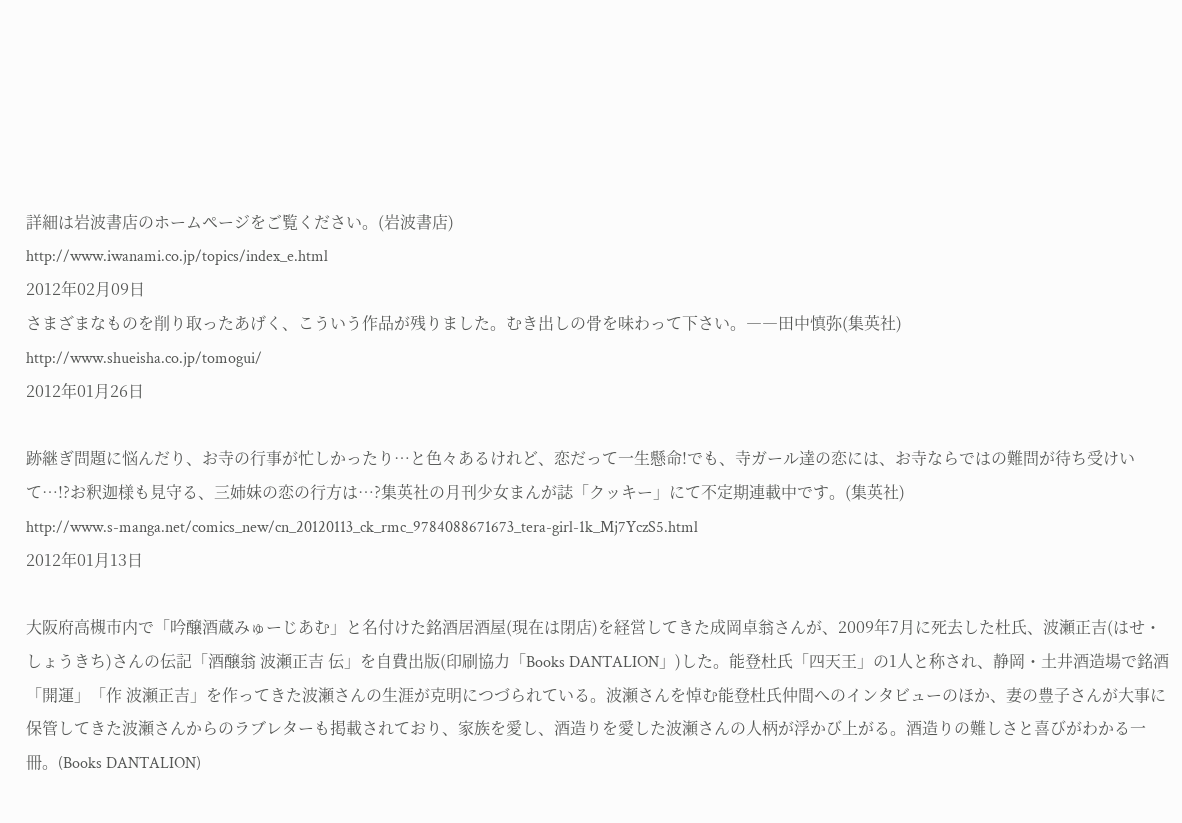詳細は岩波書店のホームページをご覧ください。(岩波書店)
http://www.iwanami.co.jp/topics/index_e.html
2012年02月09日
さまざまなものを削り取ったあげく、こういう作品が残りました。むき出しの骨を味わって下さい。――田中慎弥(集英社)
http://www.shueisha.co.jp/tomogui/
2012年01月26日

跡継ぎ問題に悩んだり、お寺の行事が忙しかったり…と色々あるけれど、恋だって一生懸命!でも、寺ガール達の恋には、お寺ならではの難問が待ち受けいて…!?お釈迦様も見守る、三姉妹の恋の行方は…?集英社の月刊少女まんが誌「クッキー」にて不定期連載中です。(集英社)
http://www.s-manga.net/comics_new/cn_20120113_ck_rmc_9784088671673_tera-girl-1k_Mj7YczS5.html
2012年01月13日

大阪府高槻市内で「吟醸酒蔵みゅーじあむ」と名付けた銘酒居酒屋(現在は閉店)を経営してきた成岡卓翁さんが、2009年7月に死去した杜氏、波瀬正吉(はせ・しょうきち)さんの伝記「酒醸翁 波瀬正吉 伝」を自費出版(印刷協力「Books DANTALION」)した。能登杜氏「四天王」の1人と称され、静岡・土井酒造場で銘酒「開運」「作 波瀬正吉」を作ってきた波瀬さんの生涯が克明につづられている。波瀬さんを悼む能登杜氏仲間へのインタビューのほか、妻の豊子さんが大事に保管してきた波瀬さんからのラブレターも掲載されており、家族を愛し、酒造りを愛した波瀬さんの人柄が浮かび上がる。酒造りの難しさと喜びがわかる一冊。(Books DANTALION)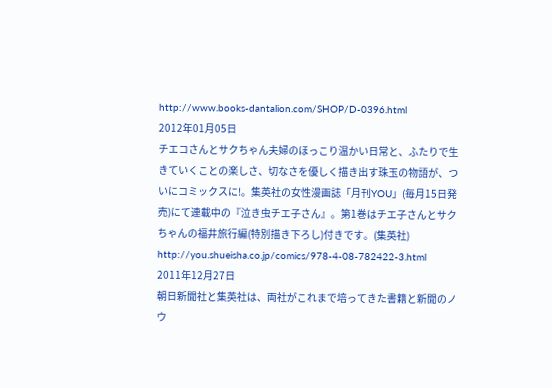http://www.books-dantalion.com/SHOP/D-0396.html
2012年01月05日
チエコさんとサクちゃん夫婦のほっこり温かい日常と、ふたりで生きていくことの楽しさ、切なさを優しく描き出す珠玉の物語が、ついにコミックスに!。集英社の女性漫画誌「月刊YOU」(毎月15日発売)にて連載中の『泣き虫チエ子さん』。第1巻はチエ子さんとサクちゃんの福井旅行編(特別描き下ろし)付きです。(集英社)
http://you.shueisha.co.jp/comics/978-4-08-782422-3.html
2011年12月27日
朝日新聞社と集英社は、両社がこれまで培ってきた書籍と新聞のノウ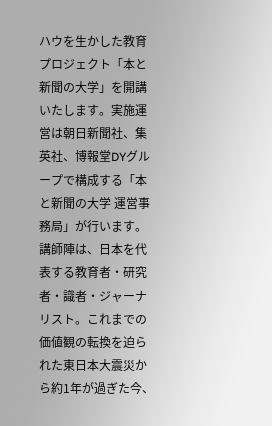ハウを生かした教育プロジェクト「本と新聞の大学」を開講いたします。実施運営は朝日新聞社、集英社、博報堂DYグループで構成する「本と新聞の大学 運営事務局」が行います。
講師陣は、日本を代表する教育者・研究者・識者・ジャーナリスト。これまでの価値観の転換を迫られた東日本大震災から約1年が過ぎた今、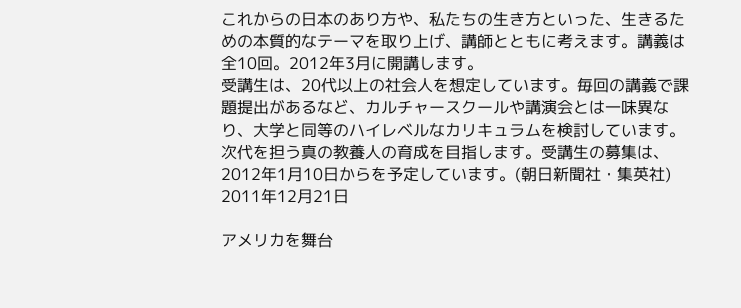これからの日本のあり方や、私たちの生き方といった、生きるための本質的なテーマを取り上げ、講師とともに考えます。講義は全10回。2012年3月に開講します。
受講生は、20代以上の社会人を想定しています。毎回の講義で課題提出があるなど、カルチャースクールや講演会とは一味異なり、大学と同等のハイレベルなカリキュラムを検討しています。次代を担う真の教養人の育成を目指します。受講生の募集は、2012年1月10日からを予定しています。(朝日新聞社・集英社)
2011年12月21日

アメリカを舞台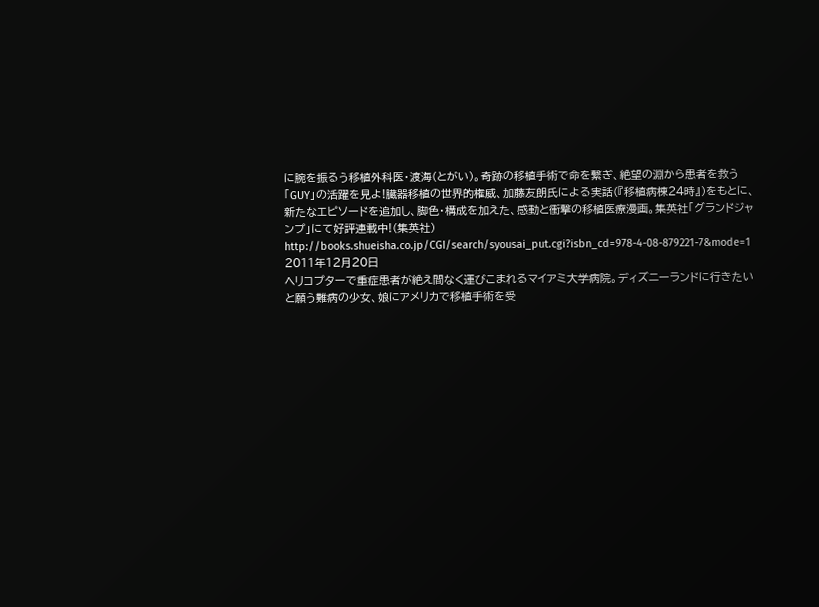に腕を振るう移植外科医・渡海(とがい)。奇跡の移植手術で命を繋ぎ、絶望の淵から患者を救う「GUY」の活躍を見よ!臓器移植の世界的権威、加藤友朗氏による実話(『移植病棟24時』)をもとに、新たなエピソードを追加し、脚色・構成を加えた、感動と衝撃の移植医療漫画。集英社「グランドジャンプ」にて好評連載中!(集英社)
http://books.shueisha.co.jp/CGI/search/syousai_put.cgi?isbn_cd=978-4-08-879221-7&mode=1
2011年12月20日
ヘリコプターで重症患者が絶え間なく運びこまれるマイアミ大学病院。ディズニーランドに行きたいと願う難病の少女、娘にアメリカで移植手術を受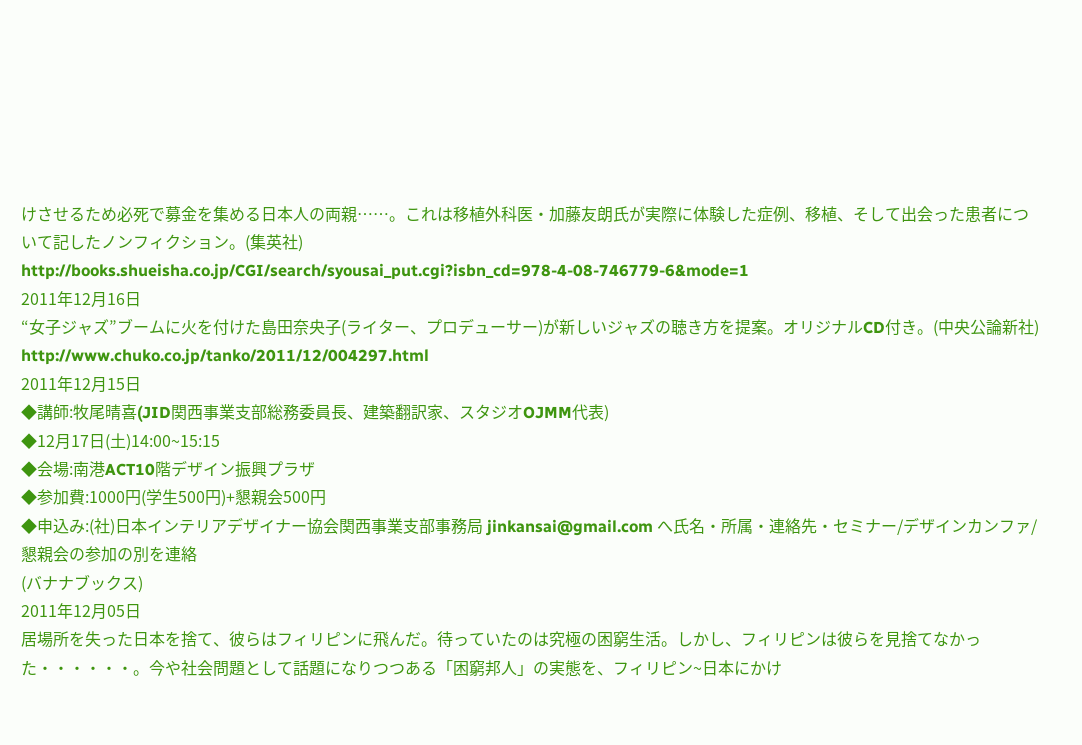けさせるため必死で募金を集める日本人の両親……。これは移植外科医・加藤友朗氏が実際に体験した症例、移植、そして出会った患者について記したノンフィクション。(集英社)
http://books.shueisha.co.jp/CGI/search/syousai_put.cgi?isbn_cd=978-4-08-746779-6&mode=1
2011年12月16日
“女子ジャズ”ブームに火を付けた島田奈央子(ライター、プロデューサー)が新しいジャズの聴き方を提案。オリジナルCD付き。(中央公論新社)
http://www.chuko.co.jp/tanko/2011/12/004297.html
2011年12月15日
◆講師:牧尾晴喜(JID関西事業支部総務委員長、建築翻訳家、スタジオOJMM代表)
◆12月17日(土)14:00~15:15
◆会場:南港ACT10階デザイン振興プラザ
◆参加費:1000円(学生500円)+懇親会500円
◆申込み:(社)日本インテリアデザイナー協会関西事業支部事務局 jinkansai@gmail.com へ氏名・所属・連絡先・セミナー/デザインカンファ/懇親会の参加の別を連絡
(バナナブックス)
2011年12月05日
居場所を失った日本を捨て、彼らはフィリピンに飛んだ。待っていたのは究極の困窮生活。しかし、フィリピンは彼らを見捨てなかった・・・・・・。今や社会問題として話題になりつつある「困窮邦人」の実態を、フィリピン~日本にかけ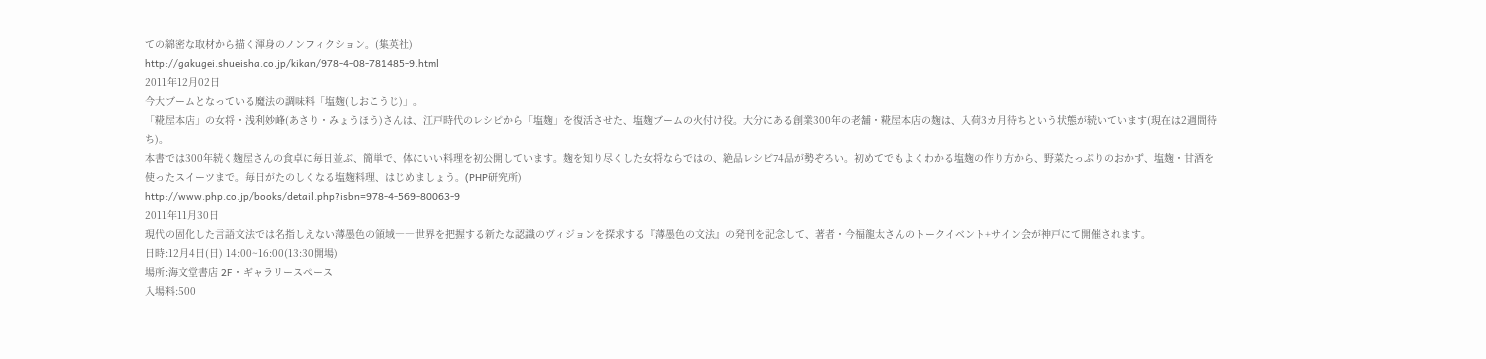ての綿密な取材から描く渾身のノンフィクション。(集英社)
http://gakugei.shueisha.co.jp/kikan/978-4-08-781485-9.html
2011年12月02日
今大ブームとなっている魔法の調味料「塩麹(しおこうじ)」。
「糀屋本店」の女将・浅利妙峰(あさり・みょうほう)さんは、江戸時代のレシピから「塩麹」を復活させた、塩麹ブームの火付け役。大分にある創業300年の老舗・糀屋本店の麹は、入荷3カ月待ちという状態が続いています(現在は2週間待ち)。
本書では300年続く麹屋さんの食卓に毎日並ぶ、簡単で、体にいい料理を初公開しています。麹を知り尽くした女将ならではの、絶品レシピ74品が勢ぞろい。初めてでもよくわかる塩麹の作り方から、野菜たっぷりのおかず、塩麹・甘酒を使ったスイーツまで。毎日がたのしくなる塩麹料理、はじめましょう。(PHP研究所)
http://www.php.co.jp/books/detail.php?isbn=978-4-569-80063-9
2011年11月30日
現代の固化した言語文法では名指しえない薄墨色の領域――世界を把握する新たな認識のヴィジョンを探求する『薄墨色の文法』の発刊を記念して、著者・今福龍太さんのトークイベント+サイン会が神戸にて開催されます。
日時:12月4日(日) 14:00~16:00(13:30開場)
場所:海文堂書店 2F・ギャラリースペース
入場料:500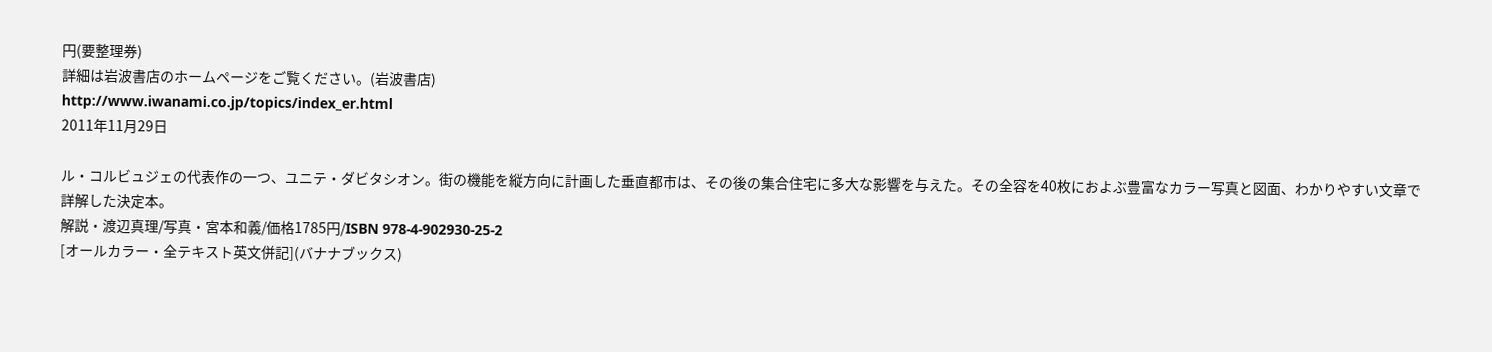円(要整理券)
詳細は岩波書店のホームページをご覧ください。(岩波書店)
http://www.iwanami.co.jp/topics/index_er.html
2011年11月29日

ル・コルビュジェの代表作の一つ、ユニテ・ダビタシオン。街の機能を縦方向に計画した垂直都市は、その後の集合住宅に多大な影響を与えた。その全容を40枚におよぶ豊富なカラー写真と図面、わかりやすい文章で詳解した決定本。
解説・渡辺真理/写真・宮本和義/価格1785円/ISBN 978-4-902930-25-2
[オールカラー・全テキスト英文併記](バナナブックス)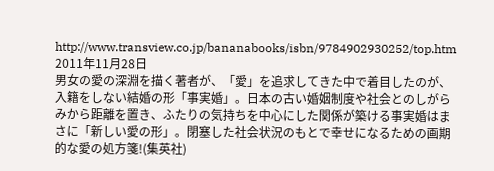http://www.transview.co.jp/bananabooks/isbn/9784902930252/top.htm
2011年11月28日
男女の愛の深淵を描く著者が、「愛」を追求してきた中で着目したのが、入籍をしない結婚の形「事実婚」。日本の古い婚姻制度や社会とのしがらみから距離を置き、ふたりの気持ちを中心にした関係が築ける事実婚はまさに「新しい愛の形」。閉塞した社会状況のもとで幸せになるための画期的な愛の処方箋!(集英社)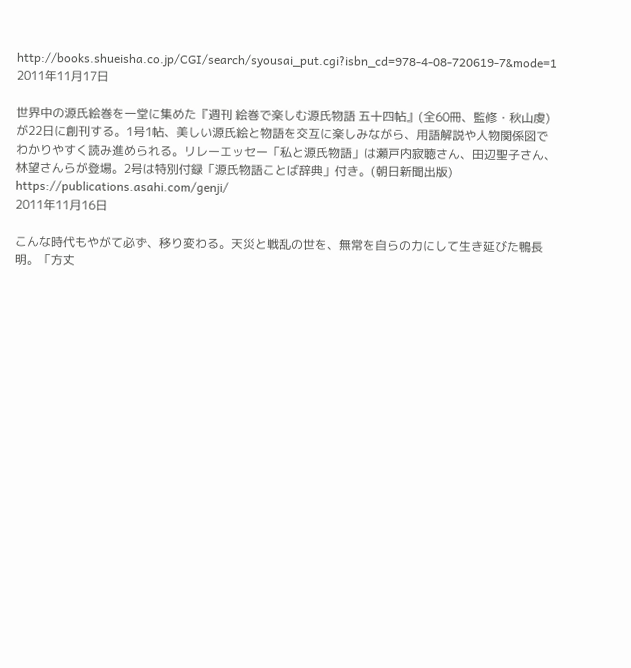http://books.shueisha.co.jp/CGI/search/syousai_put.cgi?isbn_cd=978-4-08-720619-7&mode=1
2011年11月17日

世界中の源氏絵巻を一堂に集めた『週刊 絵巻で楽しむ源氏物語 五十四帖』(全60冊、監修・秋山虔)が22日に創刊する。1号1帖、美しい源氏絵と物語を交互に楽しみながら、用語解説や人物関係図でわかりやすく読み進められる。リレーエッセー「私と源氏物語」は瀬戸内寂聴さん、田辺聖子さん、林望さんらが登場。2号は特別付録「源氏物語ことば辞典」付き。(朝日新聞出版)
https://publications.asahi.com/genji/
2011年11月16日

こんな時代もやがて必ず、移り変わる。天災と戦乱の世を、無常を自らの力にして生き延びた鴨長明。「方丈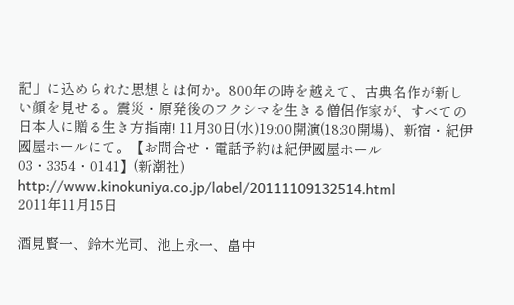記」に込められた思想とは何か。800年の時を越えて、古典名作が新しい顔を見せる。震災・原発後のフクシマを生きる僧侶作家が、すべての日本人に贈る生き方指南! 11月30日(水)19:00開演(18:30開場)、新宿・紀伊國屋ホールにて。【お問合せ・電話予約は紀伊國屋ホール03・3354・0141】(新潮社)
http://www.kinokuniya.co.jp/label/20111109132514.html
2011年11月15日

酒見賢一、鈴木光司、池上永一、畠中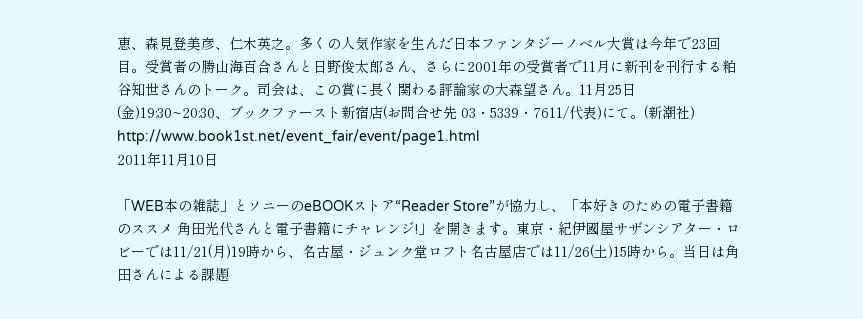恵、森見登美彦、仁木英之。多くの人気作家を生んだ日本ファンタジーノベル大賞は今年で23回目。受賞者の勝山海百合さんと日野俊太郎さん、さらに2001年の受賞者で11月に新刊を刊行する粕谷知世さんのトーク。司会は、この賞に長く関わる評論家の大森望さん。11月25日(金)19:30~20:30、ブックファースト新宿店(お問合せ先 03・5339・7611/代表)にて。(新潮社)
http://www.book1st.net/event_fair/event/page1.html
2011年11月10日

「WEB本の雑誌」とソニーのeBOOKストア“Reader Store”が協力し、「本好きのための電子書籍のススメ 角田光代さんと電子書籍にチャレンジ!」を開きます。東京・紀伊國屋サザンシアター・ロビーでは11/21(月)19時から、名古屋・ジュンク堂ロフト名古屋店では11/26(土)15時から。当日は角田さんによる課題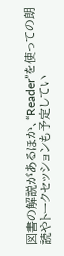図書の解説があるほか、“Reader”を使っての朗読やトークセッションも予定してい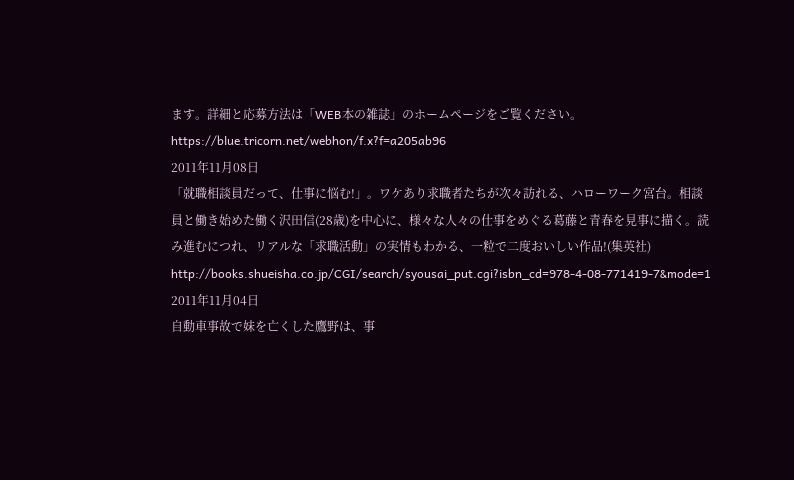ます。詳細と応募方法は「WEB本の雑誌」のホームページをご覧ください。
https://blue.tricorn.net/webhon/f.x?f=a205ab96
2011年11月08日
「就職相談員だって、仕事に悩む!」。ワケあり求職者たちが次々訪れる、ハローワーク宮台。相談員と働き始めた働く沢田信(28歳)を中心に、様々な人々の仕事をめぐる葛藤と青春を見事に描く。読み進むにつれ、リアルな「求職活動」の実情もわかる、一粒で二度おいしい作品!(集英社)
http://books.shueisha.co.jp/CGI/search/syousai_put.cgi?isbn_cd=978-4-08-771419-7&mode=1
2011年11月04日
自動車事故で妹を亡くした鷹野は、事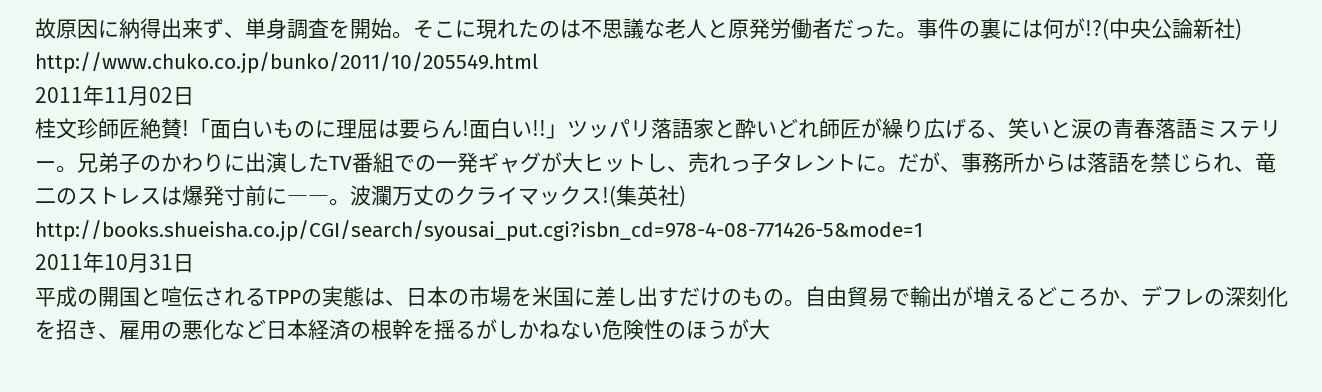故原因に納得出来ず、単身調査を開始。そこに現れたのは不思議な老人と原発労働者だった。事件の裏には何が!?(中央公論新社)
http://www.chuko.co.jp/bunko/2011/10/205549.html
2011年11月02日
桂文珍師匠絶賛!「面白いものに理屈は要らん!面白い!!」ツッパリ落語家と酔いどれ師匠が繰り広げる、笑いと涙の青春落語ミステリー。兄弟子のかわりに出演したTV番組での一発ギャグが大ヒットし、売れっ子タレントに。だが、事務所からは落語を禁じられ、竜二のストレスは爆発寸前に――。波瀾万丈のクライマックス!(集英社)
http://books.shueisha.co.jp/CGI/search/syousai_put.cgi?isbn_cd=978-4-08-771426-5&mode=1
2011年10月31日
平成の開国と喧伝されるTPPの実態は、日本の市場を米国に差し出すだけのもの。自由貿易で輸出が増えるどころか、デフレの深刻化を招き、雇用の悪化など日本経済の根幹を揺るがしかねない危険性のほうが大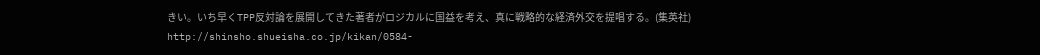きい。いち早くTPP反対論を展開してきた著者がロジカルに国益を考え、真に戦略的な経済外交を提唱する。(集英社)
http://shinsho.shueisha.co.jp/kikan/0584-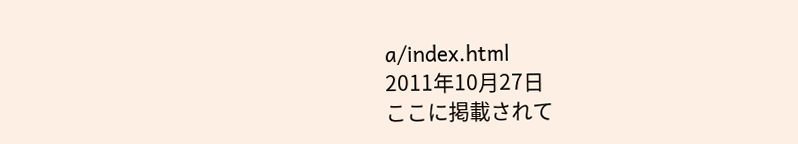a/index.html
2011年10月27日
ここに掲載されて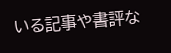いる記事や書評な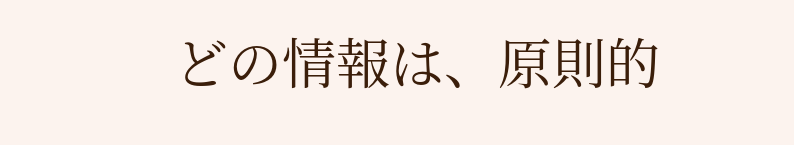どの情報は、原則的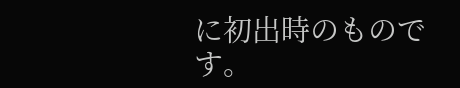に初出時のものです。